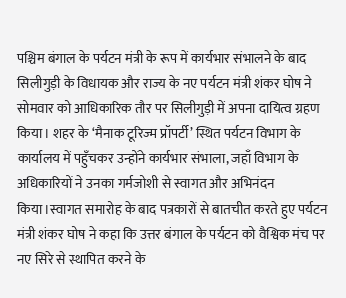पश्चिम बंगाल के पर्यटन मंत्री के रूप में कार्यभार संभालने के बाद सिलीगुड़ी के विधायक और राज्य के नए पर्यटन मंत्री शंकर घोष ने सोमवार को आधिकारिक तौर पर सिलीगुड़ी में अपना दायित्व ग्रहण किया। शहर के ‘मैनाक टूरिज्म प्रॉपर्टी’ स्थित पर्यटन विभाग के कार्यालय में पहुँचकर उन्होंने कार्यभार संभाला, जहाँ विभाग के अधिकारियों ने उनका गर्मजोशी से स्वागत और अभिनंदन किया।स्वागत समारोह के बाद पत्रकारों से बातचीत करते हुए पर्यटन मंत्री शंकर घोष ने कहा कि उत्तर बंगाल के पर्यटन को वैश्विक मंच पर नए सिरे से स्थापित करने के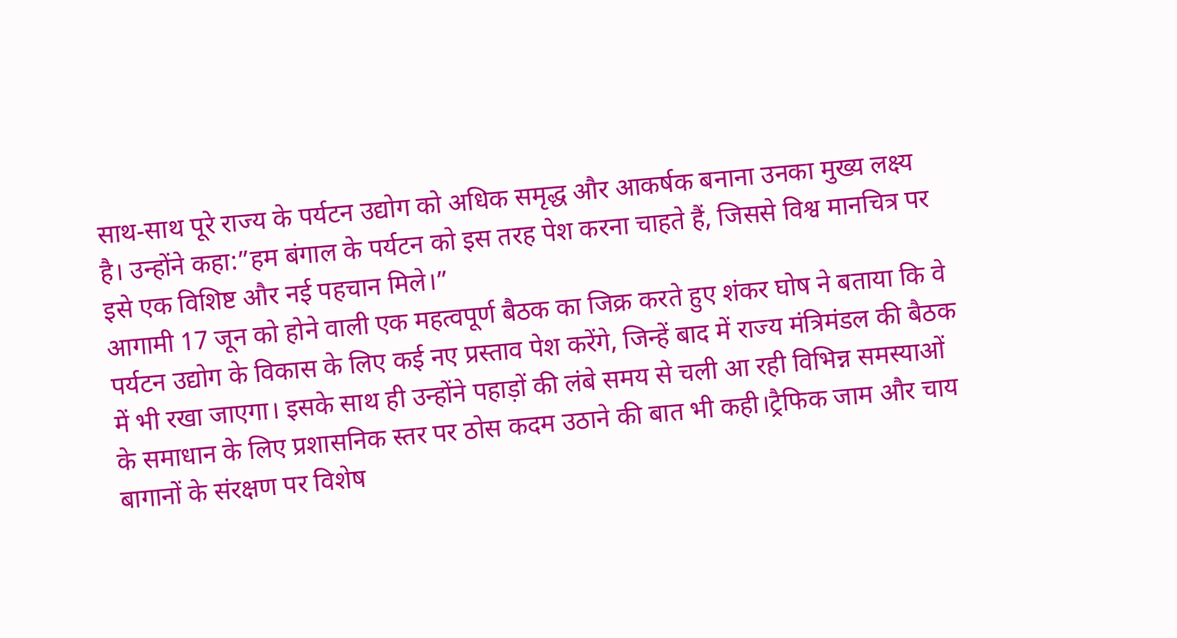साथ-साथ पूरे राज्य के पर्यटन उद्योग को अधिक समृद्ध और आकर्षक बनाना उनका मुख्य लक्ष्य है। उन्होंने कहा:”हम बंगाल के पर्यटन को इस तरह पेश करना चाहते हैं, जिससे विश्व मानचित्र पर इसे एक विशिष्ट और नई पहचान मिले।”
आगामी 17 जून को होने वाली एक महत्वपूर्ण बैठक का जिक्र करते हुए शंकर घोष ने बताया कि वे पर्यटन उद्योग के विकास के लिए कई नए प्रस्ताव पेश करेंगे, जिन्हें बाद में राज्य मंत्रिमंडल की बैठक में भी रखा जाएगा। इसके साथ ही उन्होंने पहाड़ों की लंबे समय से चली आ रही विभिन्न समस्याओं के समाधान के लिए प्रशासनिक स्तर पर ठोस कदम उठाने की बात भी कही।ट्रैफिक जाम और चाय बागानों के संरक्षण पर विशेष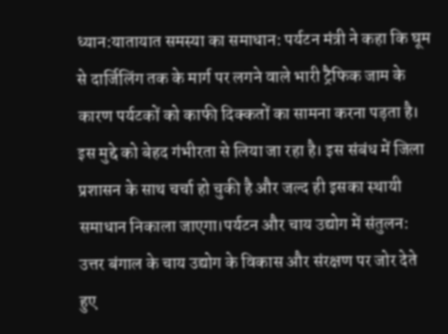ध्यान:यातायात समस्या का समाधान: पर्यटन मंत्री ने कहा कि घूम से दार्जिलिंग तक के मार्ग पर लगने वाले भारी ट्रैफिक जाम के कारण पर्यटकों को काफी दिक्कतों का सामना करना पड़ता है।
इस मुद्दे को बेहद गंभीरता से लिया जा रहा है। इस संबंध में जिला प्रशासन के साथ चर्चा हो चुकी है और जल्द ही इसका स्थायी समाधान निकाला जाएगा।पर्यटन और चाय उद्योग में संतुलन: उत्तर बंगाल के चाय उद्योग के विकास और संरक्षण पर जोर देते हुए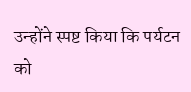उन्होंने स्पष्ट किया कि पर्यटन को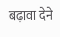बढ़ावा देने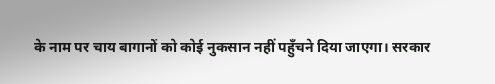के नाम पर चाय बागानों को कोई नुकसान नहीं पहुँचने दिया जाएगा। सरकार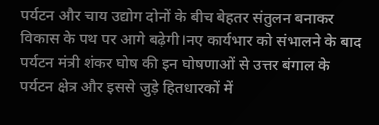पर्यटन और चाय उद्योग दोनों के बीच बेहतर संतुलन बनाकर विकास के पथ पर आगे बढ़ेगी।नए कार्यभार को संभालने के बाद पर्यटन मंत्री शंकर घोष की इन घोषणाओं से उत्तर बंगाल के पर्यटन क्षेत्र और इससे जुड़े हितधारकों में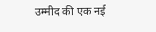उम्मीद की एक नई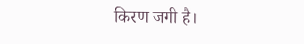किरण जगी है।